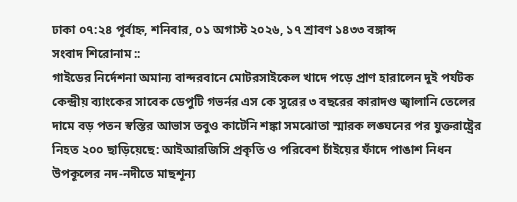ঢাকা ০৭:২৪ পূর্বাহ্ন, শনিবার, ০১ অগাস্ট ২০২৬, ১৭ শ্রাবণ ১৪৩৩ বঙ্গাব্দ
সংবাদ শিরোনাম ::
গাইডের নির্দেশনা অমান্য বান্দরবানে মোটরসাইকেল খাদে পড়ে প্রাণ হারালেন দুই পর্যটক কেন্দ্রীয় ব্যাংকের সাবেক ডেপুটি গভর্নর এস কে সুরের ৩ বছরের কারাদণ্ড জ্বালানি তেলের দামে বড় পতন স্বস্তির আভাস তবুও কাটেনি শঙ্কা সমঝোতা স্মারক লঙ্ঘনের পর যুক্তরাষ্ট্রের নিহত ২০০ ছাড়িয়েছে: আইআরজিসি প্রকৃতি ও পরিবেশ চাঁইয়ের ফাঁদে পাঙাশ নিধন উপকূলের নদ-নদীতে মাছশূন্য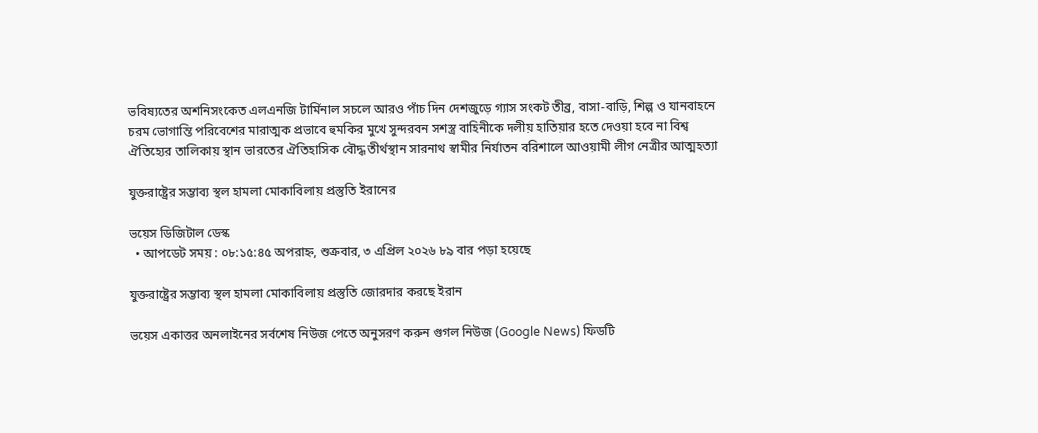ভবিষ্যতের অশনিসংকেত এলএনজি টার্মিনাল সচলে আরও পাঁচ দিন দেশজুড়ে গ্যাস সংকট তীব্র, বাসা-বাড়ি, শিল্প ও যানবাহনে চরম ভোগান্তি পরিবেশের মারাত্মক প্রভাবে হুমকির মুখে সুন্দরবন সশস্ত্র বাহিনীকে দলীয় হাতিয়ার হতে দেওয়া হবে না বিশ্ব ঐতিহ্যের তালিকায় স্থান ভারতের ঐতিহাসিক বৌদ্ধ তীর্থস্থান সারনাথ স্বামীর নির্যাতন বরিশালে আওয়ামী লীগ নেত্রীর আত্মহত্যা

যুক্তরাষ্ট্রের সম্ভাব্য স্থল হামলা মোকাবিলায় প্রস্তুতি ইরানের

ভয়েস ডিজিটাল ডেস্ক
  • আপডেট সময় : ০৮:১৫:৪৫ অপরাহ্ন, শুক্রবার, ৩ এপ্রিল ২০২৬ ৮৯ বার পড়া হয়েছে

যুক্তরাষ্ট্রের সম্ভাব্য স্থল হামলা মোকাবিলায় প্রস্তুতি জোরদার করছে ইরান

ভয়েস একাত্তর অনলাইনের সর্বশেষ নিউজ পেতে অনুসরণ করুন গুগল নিউজ (Google News) ফিডটি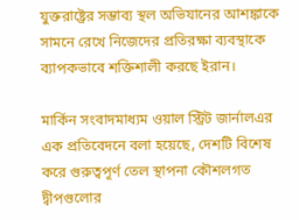যুক্তরাষ্ট্রের সম্ভাব্য স্থল অভিযানের আশঙ্কাকে সামনে রেখে নিজেদের প্রতিরক্ষা ব্যবস্থাকে ব্যাপকভাবে শক্তিশালী করছে ইরান।

মার্কিন সংবাদমাধ্যম ওয়াল স্ট্রিট জার্নালএর এক প্রতিবেদনে বলা হয়েছে, দেশটি বিশেষ করে গুরুত্বপূর্ণ তেল স্থাপনা কৌশলগত দ্বীপগুলোর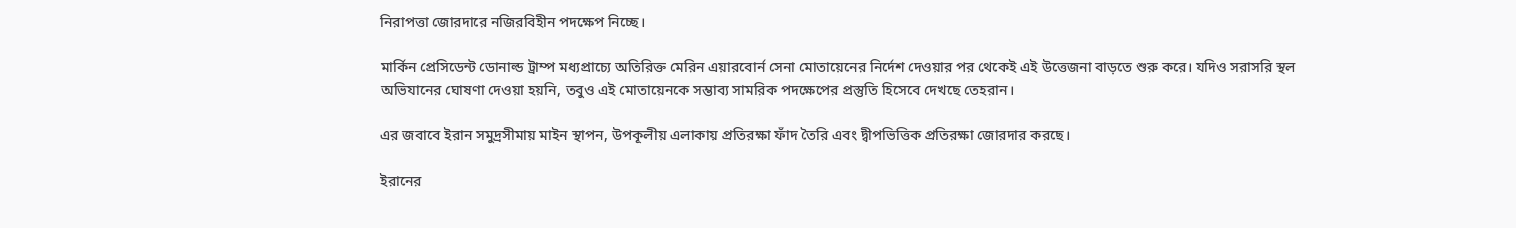নিরাপত্তা জোরদারে নজিরবিহীন পদক্ষেপ নিচ্ছে।

মার্কিন প্রেসিডেন্ট ডোনাল্ড ট্রাম্প মধ্যপ্রাচ্যে অতিরিক্ত মেরিন এয়ারবোর্ন সেনা মোতায়েনের নির্দেশ দেওয়ার পর থেকেই এই উত্তেজনা বাড়তে শুরু করে। যদিও সরাসরি স্থল অভিযানের ঘোষণা দেওয়া হয়নি, তবুও এই মোতায়েনকে সম্ভাব্য সামরিক পদক্ষেপের প্রস্তুতি হিসেবে দেখছে তেহরান।

এর জবাবে ইরান সমুদ্রসীমায় মাইন স্থাপন, উপকূলীয় এলাকায় প্রতিরক্ষা ফাঁদ তৈরি এবং দ্বীপভিত্তিক প্রতিরক্ষা জোরদার করছে।

ইরানের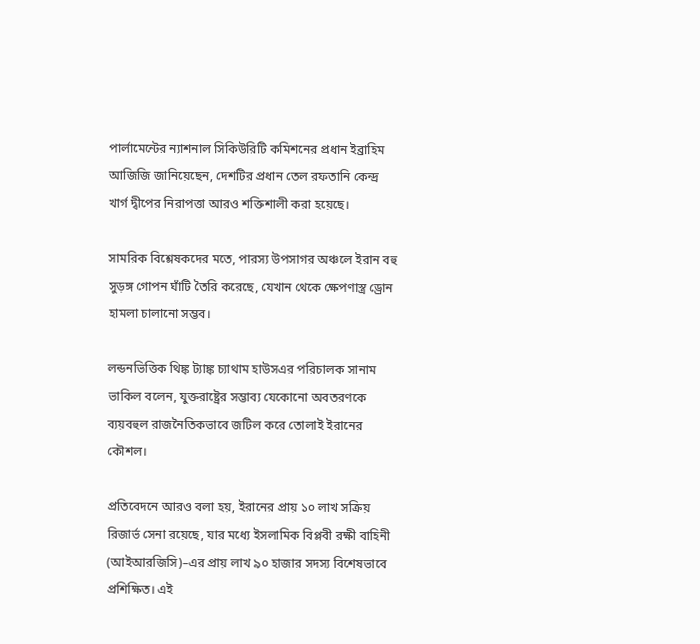পার্লামেন্টের ন্যাশনাল সিকিউরিটি কমিশনের প্রধান ইব্রাহিম আজিজি জানিয়েছেন, দেশটির প্রধান তেল রফতানি কেন্দ্র খার্গ দ্বীপের নিরাপত্তা আরও শক্তিশালী করা হয়েছে।

সামরিক বিশ্লেষকদের মতে, পারস্য উপসাগর অঞ্চলে ইরান বহু সুড়ঙ্গ গোপন ঘাঁটি তৈরি করেছে, যেখান থেকে ক্ষেপণাস্ত্র ড্রোন হামলা চালানো সম্ভব।

লন্ডনভিত্তিক থিঙ্ক ট্যাঙ্ক চ্যাথাম হাউসএর পরিচালক সানাম ভাকিল বলেন, যুক্তরাষ্ট্রের সম্ভাব্য যেকোনো অবতরণকে ব্যয়বহুল রাজনৈতিকভাবে জটিল করে তোলাই ইরানের কৌশল।

প্রতিবেদনে আরও বলা হয়, ইরানের প্রায় ১০ লাখ সক্রিয় রিজার্ভ সেনা রয়েছে, যার মধ্যে ইসলামিক বিপ্লবী রক্ষী বাহিনী (আইআরজিসি)–এর প্রায় লাখ ৯০ হাজার সদস্য বিশেষভাবে প্রশিক্ষিত। এই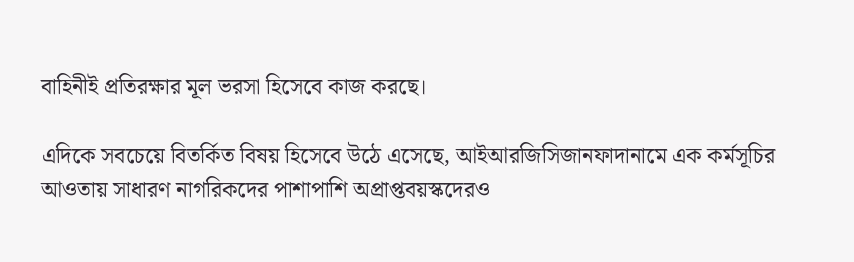বাহিনীই প্রতিরক্ষার মূল ভরসা হিসেবে কাজ করছে।

এদিকে সবচেয়ে বিতর্কিত বিষয় হিসেবে উঠে এসেছে, আইআরজিসিজানফাদানামে এক কর্মসূচির আওতায় সাধারণ নাগরিকদের পাশাপাশি অপ্রাপ্তবয়স্কদেরও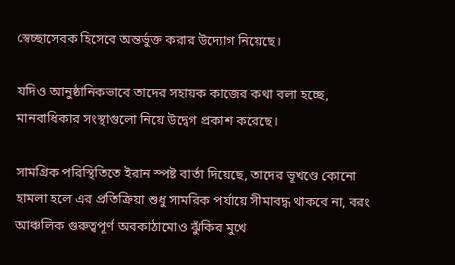স্বেচ্ছাসেবক হিসেবে অন্তর্ভুক্ত করার উদ্যোগ নিয়েছে।

যদিও আনুষ্ঠানিকভাবে তাদের সহায়ক কাজের কথা বলা হচ্ছে, মানবাধিকার সংস্থাগুলো নিয়ে উদ্বেগ প্রকাশ করেছে।

সামগ্রিক পরিস্থিতিতে ইরান স্পষ্ট বার্তা দিয়েছে, তাদের ভূখণ্ডে কোনো হামলা হলে এর প্রতিক্রিয়া শুধু সামরিক পর্যায়ে সীমাবদ্ধ থাকবে না, বরং আঞ্চলিক গুরুত্বপূর্ণ অবকাঠামোও ঝুঁকির মুখে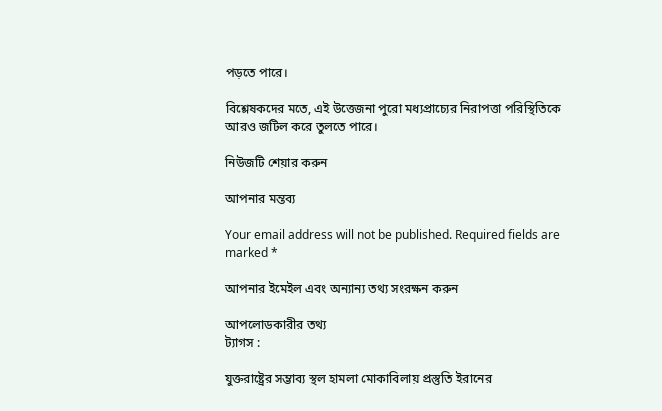পড়তে পারে।

বিশ্লেষকদের মতে, এই উত্তেজনা পুরো মধ্যপ্রাচ্যের নিরাপত্তা পরিস্থিতিকে আরও জটিল করে তুলতে পারে।

নিউজটি শেয়ার করুন

আপনার মন্তব্য

Your email address will not be published. Required fields are marked *

আপনার ইমেইল এবং অন্যান্য তথ্য সংরক্ষন করুন

আপলোডকারীর তথ্য
ট্যাগস :

যুক্তরাষ্ট্রের সম্ভাব্য স্থল হামলা মোকাবিলায় প্রস্তুতি ইরানের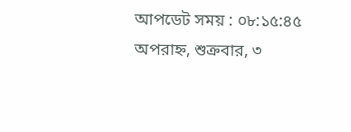আপডেট সময় : ০৮:১৫:৪৫ অপরাহ্ন, শুক্রবার, ৩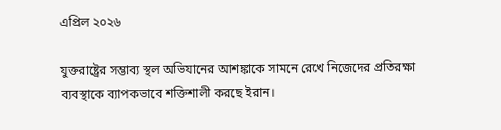এপ্রিল ২০২৬

যুক্তরাষ্ট্রের সম্ভাব্য স্থল অভিযানের আশঙ্কাকে সামনে রেখে নিজেদের প্রতিরক্ষা ব্যবস্থাকে ব্যাপকভাবে শক্তিশালী করছে ইরান।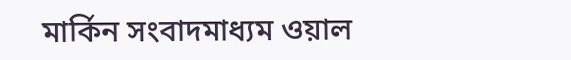মার্কিন সংবাদমাধ্যম ওয়াল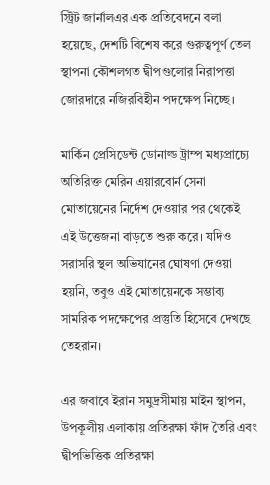স্ট্রিট জার্নালএর এক প্রতিবেদনে বলা হয়েছে, দেশটি বিশেষ করে গুরুত্বপূর্ণ তেল স্থাপনা কৌশলগত দ্বীপগুলোর নিরাপত্তা জোরদারে নজিরবিহীন পদক্ষেপ নিচ্ছে।

মার্কিন প্রেসিডেন্ট ডোনাল্ড ট্রাম্প মধ্যপ্রাচ্যে অতিরিক্ত মেরিন এয়ারবোর্ন সেনা মোতায়েনের নির্দেশ দেওয়ার পর থেকেই এই উত্তেজনা বাড়তে শুরু করে। যদিও সরাসরি স্থল অভিযানের ঘোষণা দেওয়া হয়নি, তবুও এই মোতায়েনকে সম্ভাব্য সামরিক পদক্ষেপের প্রস্তুতি হিসেবে দেখছে তেহরান।

এর জবাবে ইরান সমুদ্রসীমায় মাইন স্থাপন, উপকূলীয় এলাকায় প্রতিরক্ষা ফাঁদ তৈরি এবং দ্বীপভিত্তিক প্রতিরক্ষা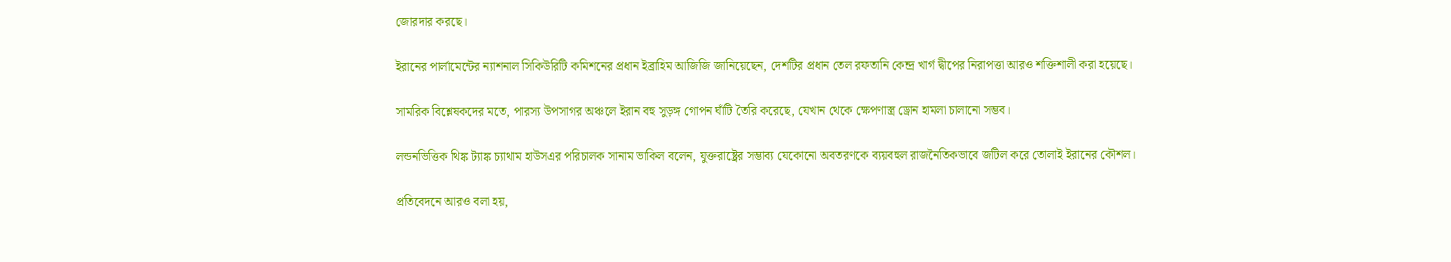জোরদার করছে।

ইরানের পার্লামেন্টের ন্যাশনাল সিকিউরিটি কমিশনের প্রধান ইব্রাহিম আজিজি জানিয়েছেন, দেশটির প্রধান তেল রফতানি কেন্দ্র খার্গ দ্বীপের নিরাপত্তা আরও শক্তিশালী করা হয়েছে।

সামরিক বিশ্লেষকদের মতে, পারস্য উপসাগর অঞ্চলে ইরান বহু সুড়ঙ্গ গোপন ঘাঁটি তৈরি করেছে, যেখান থেকে ক্ষেপণাস্ত্র ড্রোন হামলা চালানো সম্ভব।

লন্ডনভিত্তিক থিঙ্ক ট্যাঙ্ক চ্যাথাম হাউসএর পরিচালক সানাম ভাকিল বলেন, যুক্তরাষ্ট্রের সম্ভাব্য যেকোনো অবতরণকে ব্যয়বহুল রাজনৈতিকভাবে জটিল করে তোলাই ইরানের কৌশল।

প্রতিবেদনে আরও বলা হয়,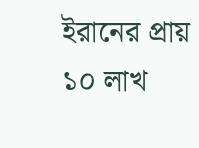ইরানের প্রায় ১০ লাখ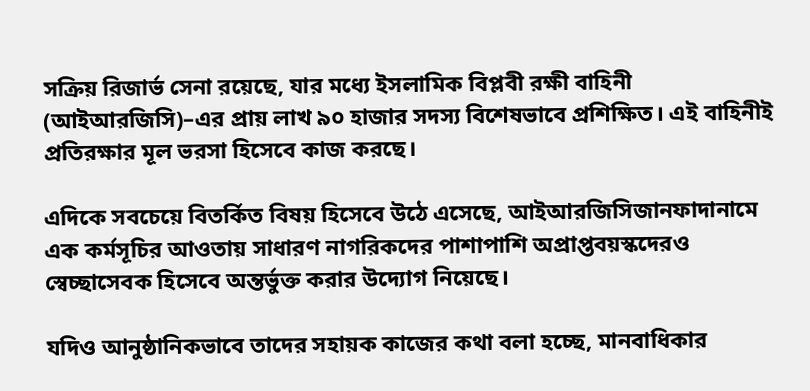সক্রিয় রিজার্ভ সেনা রয়েছে, যার মধ্যে ইসলামিক বিপ্লবী রক্ষী বাহিনী (আইআরজিসি)–এর প্রায় লাখ ৯০ হাজার সদস্য বিশেষভাবে প্রশিক্ষিত। এই বাহিনীই প্রতিরক্ষার মূল ভরসা হিসেবে কাজ করছে।

এদিকে সবচেয়ে বিতর্কিত বিষয় হিসেবে উঠে এসেছে, আইআরজিসিজানফাদানামে এক কর্মসূচির আওতায় সাধারণ নাগরিকদের পাশাপাশি অপ্রাপ্তবয়স্কদেরও স্বেচ্ছাসেবক হিসেবে অন্তর্ভুক্ত করার উদ্যোগ নিয়েছে।

যদিও আনুষ্ঠানিকভাবে তাদের সহায়ক কাজের কথা বলা হচ্ছে, মানবাধিকার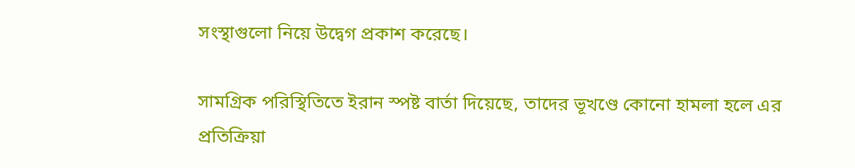সংস্থাগুলো নিয়ে উদ্বেগ প্রকাশ করেছে।

সামগ্রিক পরিস্থিতিতে ইরান স্পষ্ট বার্তা দিয়েছে, তাদের ভূখণ্ডে কোনো হামলা হলে এর প্রতিক্রিয়া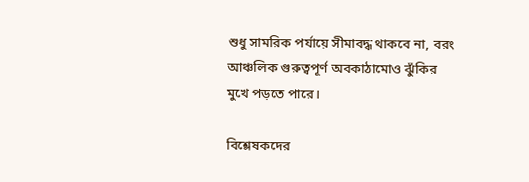শুধু সামরিক পর্যায়ে সীমাবদ্ধ থাকবে না, বরং আঞ্চলিক গুরুত্বপূর্ণ অবকাঠামোও ঝুঁকির মুখে পড়তে পারে।

বিশ্লেষকদের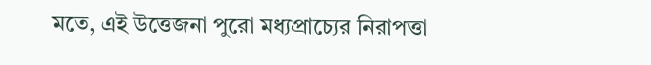মতে, এই উত্তেজনা পুরো মধ্যপ্রাচ্যের নিরাপত্তা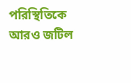পরিস্থিতিকে আরও জটিল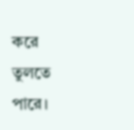করে তুলতে পারে।